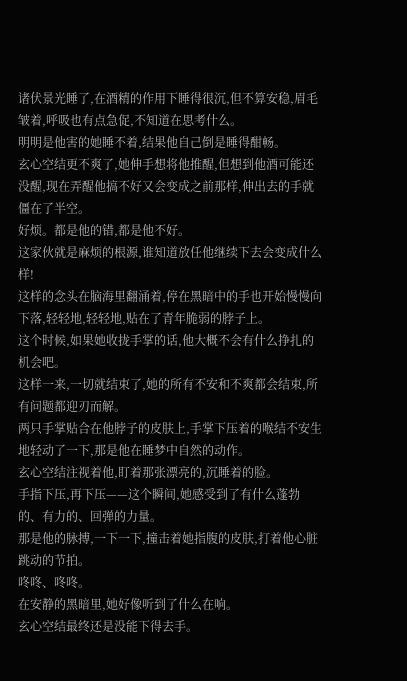诸伏景光睡了,在酒精的作用下睡得很沉,但不算安稳,眉毛皱着,呼吸也有点急促,不知道在思考什么。
明明是他害的她睡不着,结果他自己倒是睡得酣畅。
玄心空结更不爽了,她伸手想将他推醒,但想到他酒可能还没醒,现在弄醒他搞不好又会变成之前那样,伸出去的手就僵在了半空。
好烦。都是他的错,都是他不好。
这家伙就是麻烦的根源,谁知道放任他继续下去会变成什么样!
这样的念头在脑海里翻涌着,停在黑暗中的手也开始慢慢向下落,轻轻地,轻轻地,贴在了青年脆弱的脖子上。
这个时候,如果她收拢手掌的话,他大概不会有什么挣扎的机会吧。
这样一来,一切就结束了,她的所有不安和不爽都会结束,所有问题都迎刃而解。
两只手掌贴合在他脖子的皮肤上,手掌下压着的喉结不安生地轻动了一下,那是他在睡梦中自然的动作。
玄心空结注视着他,盯着那张漂亮的,沉睡着的脸。
手指下压,再下压——这个瞬间,她感受到了有什么蓬勃的、有力的、回弹的力量。
那是他的脉搏,一下一下,撞击着她指腹的皮肤,打着他心脏跳动的节拍。
咚咚、咚咚。
在安静的黑暗里,她好像听到了什么在响。
玄心空结最终还是没能下得去手。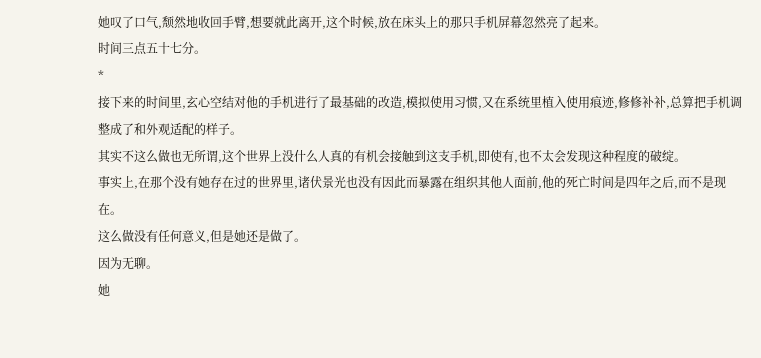她叹了口气,颓然地收回手臂,想要就此离开,这个时候,放在床头上的那只手机屏幕忽然亮了起来。
时间三点五十七分。
*
接下来的时间里,玄心空结对他的手机进行了最基础的改造,模拟使用习惯,又在系统里植入使用痕迹,修修补补,总算把手机调整成了和外观适配的样子。
其实不这么做也无所谓,这个世界上没什么人真的有机会接触到这支手机,即使有,也不太会发现这种程度的破绽。
事实上,在那个没有她存在过的世界里,诸伏景光也没有因此而暴露在组织其他人面前,他的死亡时间是四年之后,而不是现在。
这么做没有任何意义,但是她还是做了。
因为无聊。
她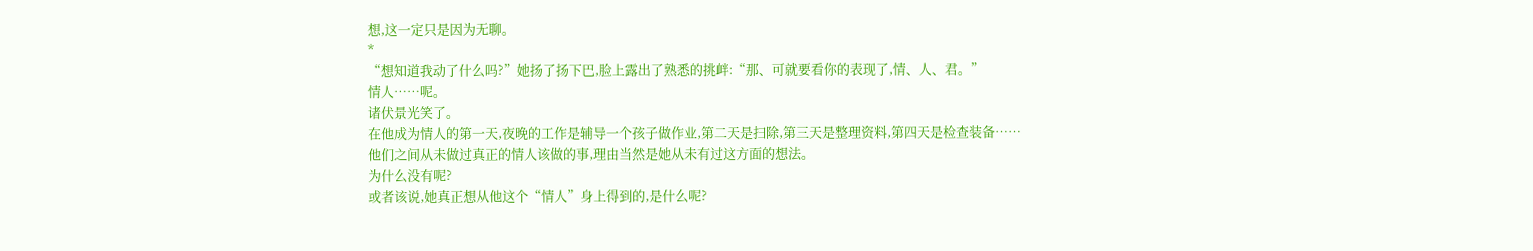想,这一定只是因为无聊。
*
“想知道我动了什么吗?”她扬了扬下巴,脸上露出了熟悉的挑衅:“那、可就要看你的表现了,情、人、君。”
情人……呢。
诸伏景光笑了。
在他成为情人的第一天,夜晚的工作是辅导一个孩子做作业,第二天是扫除,第三天是整理资料,第四天是检查装备……
他们之间从未做过真正的情人该做的事,理由当然是她从未有过这方面的想法。
为什么没有呢?
或者该说,她真正想从他这个“情人”身上得到的,是什么呢?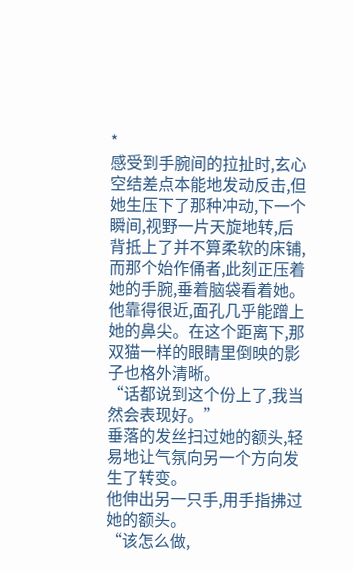*
感受到手腕间的拉扯时,玄心空结差点本能地发动反击,但她生压下了那种冲动,下一个瞬间,视野一片天旋地转,后背抵上了并不算柔软的床铺,而那个始作俑者,此刻正压着她的手腕,垂着脑袋看着她。
他靠得很近,面孔几乎能蹭上她的鼻尖。在这个距离下,那双猫一样的眼睛里倒映的影子也格外清晰。
“话都说到这个份上了,我当然会表现好。”
垂落的发丝扫过她的额头,轻易地让气氛向另一个方向发生了转变。
他伸出另一只手,用手指拂过她的额头。
“该怎么做,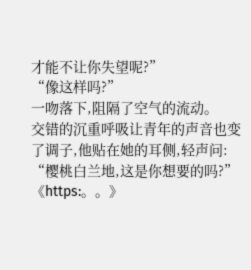才能不让你失望呢?”
“像这样吗?”
一吻落下,阻隔了空气的流动。
交错的沉重呼吸让青年的声音也变了调子,他贴在她的耳侧,轻声问:
“樱桃白兰地,这是你想要的吗?”《https:。。》